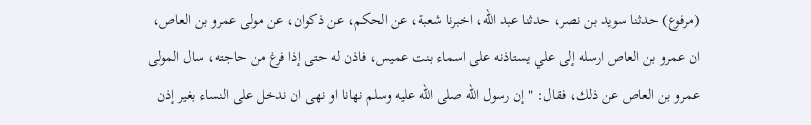(مرفوع) حدثنا سويد بن نصر، حدثنا عبد الله، اخبرنا شعبة، عن الحكم، عن ذكوان، عن مولى عمرو بن العاص، ان عمرو بن العاص ارسله إلى علي يستاذنه على اسماء بنت عميس، فاذن له حتى إذا فرغ من حاجته، سال المولى عمرو بن العاص عن ذلك، فقال: " إن رسول الله صلى الله عليه وسلم نهانا او نهى ان ندخل على النساء بغير إذن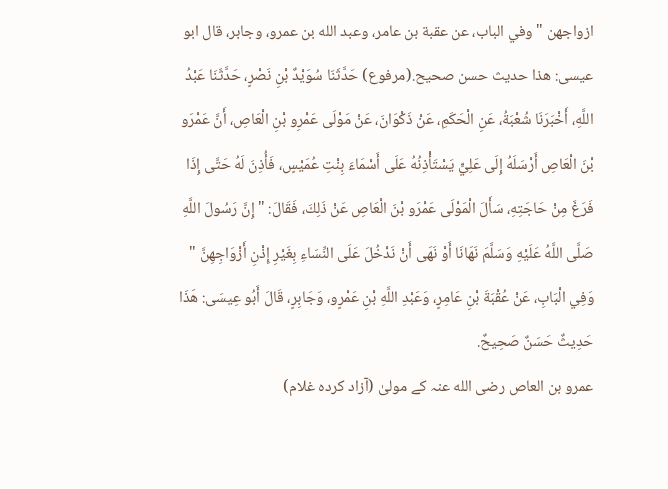ازواجهن " وفي الباب، عن عقبة بن عامر، وعبد الله بن عمرو، وجابر، قال ابو عيسى: هذا حديث حسن صحيح.(مرفوع) حَدَّثَنَا سُوَيْدٌ بْنِ نَصْرٍ، حَدَّثَنَا عَبْدُ اللَّهِ، أَخْبَرَنَا شُعْبَةُ، عَنِ الْحَكَمِ، عَنْ ذَكْوَانَ، عَنْ مَوْلَى عَمْرِو بْنِ الْعَاصِ، أَنَّ عَمْرَو بْنَ الْعَاصِ أَرْسَلَهُ إِلَى عَلِيٍّ يَسْتَأْذِنُهُ عَلَى أَسْمَاءَ بِنْتِ عُمَيْسٍ، فَأُذِنَ لَهُ حَتَّى إِذَا فَرَغَ مِنْ حَاجَتِهِ، سَأَلَ الْمَوْلَى عَمْرَو بْنَ الْعَاصِ عَنْ ذَلِكَ، فَقَالَ: " إِنَّ رَسُولَ اللَّهِ صَلَّى اللَّهُ عَلَيْهِ وَسَلَّمَ نَهَانَا أَوْ نَهَى أَنْ نَدْخُلَ عَلَى النِّسَاءِ بِغَيْرِ إِذْنِ أَزْوَاجِهِنَّ " وَفِي الْبَابِ، عَنْ عُقْبَةَ بْنِ عَامِرٍ، وَعَبْدِ اللَّهِ بْنِ عَمْرٍو، وَجَابِرٍ، قَالَ أَبُو عِيسَى: هَذَا حَدِيثٌ حَسَنٌ صَحِيحٌ.
عمرو بن العاص رضی الله عنہ کے مولیٰ (آزاد کردہ غلام)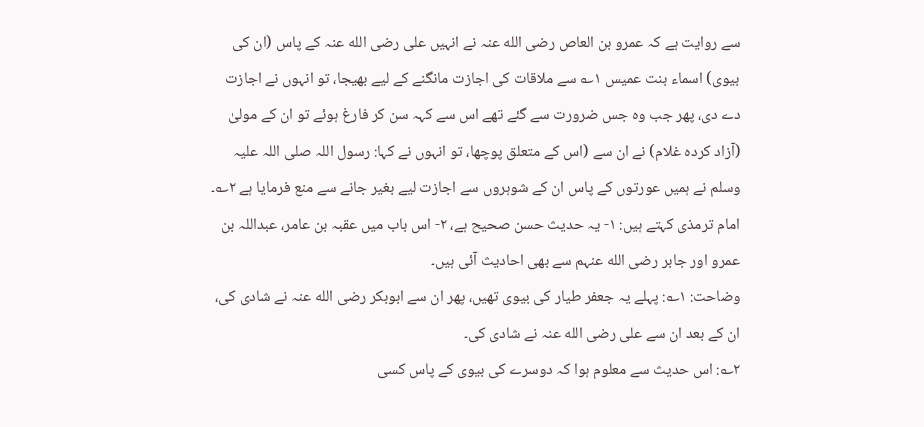سے روایت ہے کہ عمرو بن العاص رضی الله عنہ نے انہیں علی رضی الله عنہ کے پاس (ان کی بیوی) اسماء بنت عمیس ۱؎ سے ملاقات کی اجازت مانگنے کے لیے بھیجا، تو انہوں نے اجازت دے دی، پھر جب وہ جس ضرورت سے گئے تھے اس سے کہہ سن کر فارغ ہوئے تو ان کے مولیٰ (آزاد کردہ غلام) نے ان سے (اس کے متعلق پوچھا، تو انہوں نے کہا: رسول اللہ صلی اللہ علیہ وسلم نے ہمیں عورتوں کے پاس ان کے شوہروں سے اجازت لیے بغیر جانے سے منع فرمایا ہے ۲؎۔
امام ترمذی کہتے ہیں: ۱- یہ حدیث حسن صحیح ہے، ۲- اس باب میں عقبہ بن عامر، عبداللہ بن عمرو اور جابر رضی الله عنہم سے بھی احادیث آئی ہیں۔
وضاحت: ۱؎: پہلے یہ جعفر طیار کی بیوی تھیں، پھر ان سے ابوبکر رضی الله عنہ نے شادی کی، ان کے بعد ان سے علی رضی الله عنہ نے شادی کی۔
۲؎: اس حدیث سے معلوم ہوا کہ دوسرے کی بیوی کے پاس کسی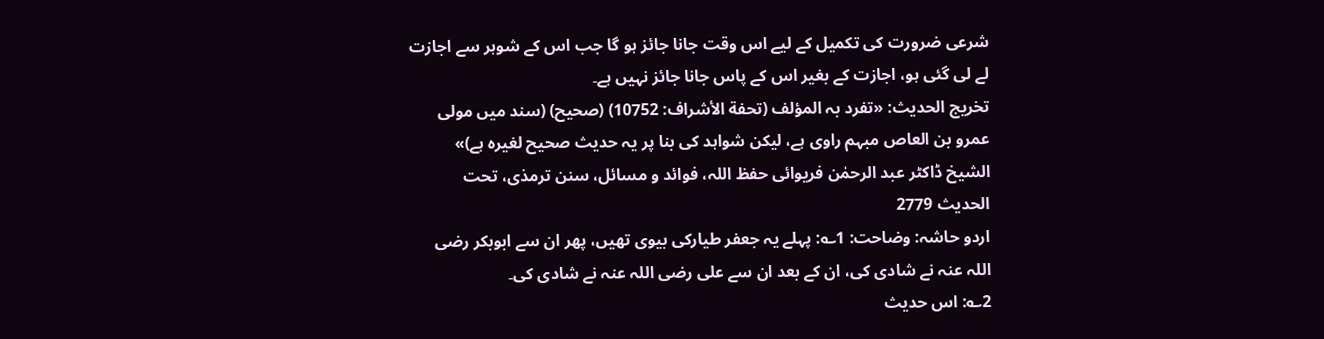شرعی ضرورت کی تکمیل کے لیے اس وقت جانا جائز ہو گا جب اس کے شوہر سے اجازت لے لی گئی ہو، اجازت کے بغیر اس کے پاس جانا جائز نہیں ہے۔
تخریج الحدیث: «تفرد بہ المؤلف (تحفة الأشراف: 10752) (صحیح) (سند میں مولی عمرو بن العاص مبہم راوی ہے، لیکن شواہد کی بنا پر یہ حدیث صحیح لغیرہ ہے)»
الشیخ ڈاکٹر عبد الرحمٰن فریوائی حفظ اللہ، فوائد و مسائل، سنن ترمذی، تحت الحديث 2779
اردو حاشہ: وضاحت: 1؎: پہلے یہ جعفر طیارکی بیوی تھیں، پھر ان سے ابوبکر رضی اللہ عنہ نے شادی کی، ان کے بعد ان سے علی رضی اللہ عنہ نے شادی کی۔
2؎: اس حدیث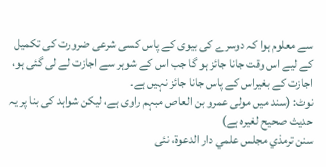سے معلوم ہوا کہ دوسرے کی بیوی کے پاس کسی شرعی ضرورت کی تکمیل کے لیے اس وقت جانا جائز ہو گا جب اس کے شوہر سے اجازت لے لی گئی ہو، اجازت کے بغیراس کے پاس جانا جائز نہیں ہے۔
نوٹ: (سند میں مولی عمرو بن العاص مبہم راوی ہے، لیکن شواہد کی بنا پر یہ حدیث صحیح لغیرہ ہے)
سنن ترمذي مجلس علمي دار الدعوة، نئى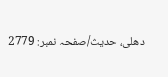دهلى، حدیث/صفحہ نمبر: 2779